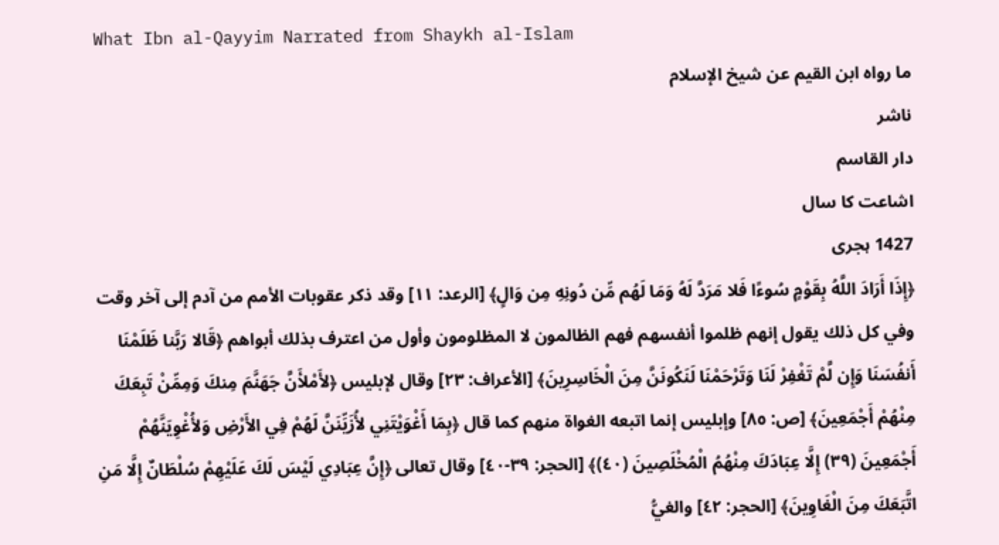What Ibn al-Qayyim Narrated from Shaykh al-Islam
ما رواه ابن القيم عن شيخ الإسلام
ناشر
دار القاسم
اشاعت کا سال
1427 ہجری
﴿إِذَا أَرَادَ اللَّهُ بِقَوْمٍ سُوءًا فَلا مَرَدَّ لَهُ وَمَا لَهُم مِّن دُونِهِ مِن وَالٍ﴾ [الرعد: ١١] وقد ذكر عقوبات الأمم من آدم إلى آخر وقت وفي كل ذلك يقول إنهم ظلموا أنفسهم فهم الظالمون لا المظلومون وأول من اعترف بذلك أبواهم ﴿قَالا رَبَّنا ظَلَمْنَا أَنفُسَنَا وَإِن لَّمْ تَغْفِرْ لَنَا وَتَرْحَمْنَا لَنَكُونَنَّ مِنَ الْخَاسِرِينَ﴾ [الأعراف: ٢٣] وقال لإبليس ﴿لأَمْلأَنَّ جَهَنَّمَ مِنكَ وَمِمِّنْ تَبِعَكَ مِنْهُمْ أَجْمَعِينَ﴾ [ص: ٨٥] وإبليس إنما اتبعه الغواة منهم كما قال ﴿بِمَا أَغْوَيْتَنِي لأُزَيِّنَنَّ لَهُمْ فِي الأَرْضِ وَلأُغْوِيَنَّهُمْ أَجْمَعِينَ (٣٩) إِلَّا عِبَادَكَ مِنْهُمُ الْمُخْلَصِينَ (٤٠)﴾ [الحجر: ٣٩-٤٠] وقال تعالى ﴿إِنَّ عِبَادِي لَيْسَ لَكَ عَلَيْهِمْ سُلْطَانٌ إِلَّا مَنِ اتَّبَعَكَ مِنَ الْغَاوِينَ﴾ [الحجر: ٤٢] والغيُّ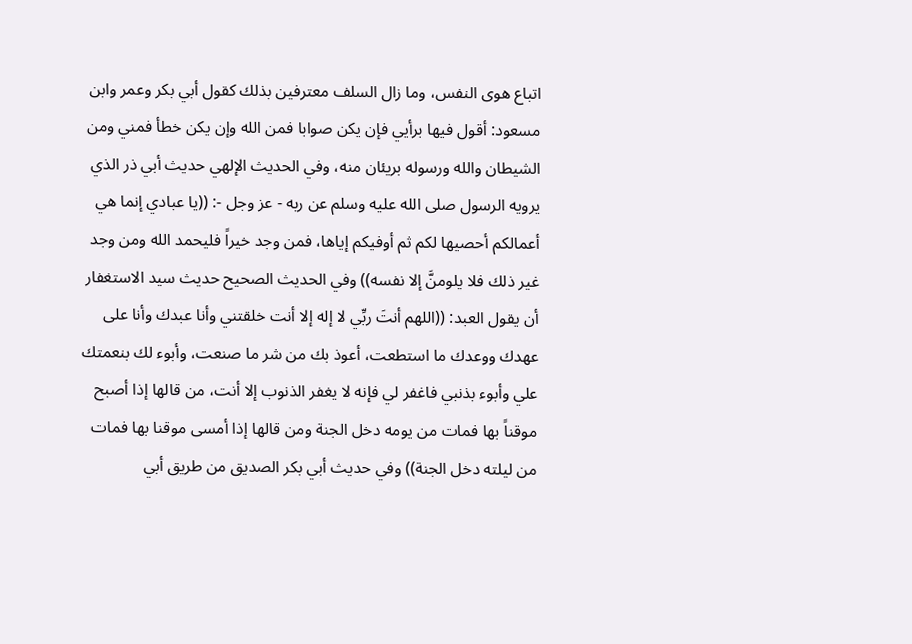اتباع هوى النفس، وما زال السلف معترفين بذلك كقول أبي بكر وعمر وابن مسعود: أقول فيها برأيي فإن يكن صوابا فمن الله وإن يكن خطأ فمني ومن الشيطان والله ورسوله بريئان منه، وفي الحديث الإلهي حديث أبي ذر الذي يرويه الرسول صلى الله عليه وسلم عن ربه - عز وجل -: ((يا عبادي إنما هي أعمالكم أحصيها لكم ثم أوفيكم إياها، فمن وجد خيراً فليحمد الله ومن وجد غير ذلك فلا يلومنَّ إلا نفسه)) وفي الحديث الصحيح حديث سيد الاستغفار أن يقول العبد: ((اللهم أنتَ ربِّي لا إله إلا أنت خلقتني وأنا عبدك وأنا على عهدك ووعدك ما استطعت، أعوذ بك من شر ما صنعت، وأبوء لك بنعمتك علي وأبوء بذنبي فاغفر لي فإنه لا يغفر الذنوب إلا أنت، من قالها إذا أصبح موقناً بها فمات من يومه دخل الجنة ومن قالها إذا أمسى موقنا بها فمات من ليلته دخل الجنة)) وفي حديث أبي بكر الصديق من طريق أبي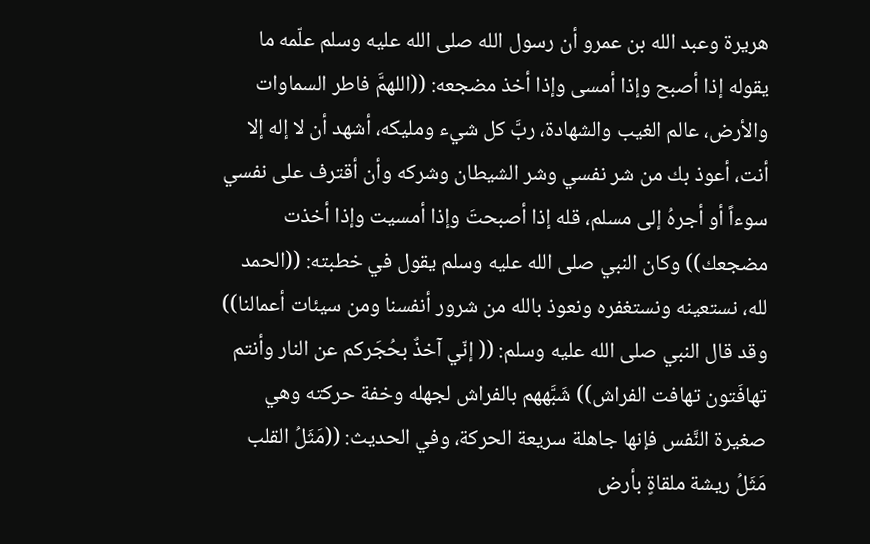هريرة وعبد الله بن عمرو أن رسول الله صلى الله عليه وسلم علّمه ما يقوله إذا أصبح وإذا أمسى وإذا أخذ مضجعه: ((اللهمَّ فاطر السماوات والأرض، عالم الغيب والشهادة، ربَّ كل شيء ومليكه، أشهد أن لا إله إلا أنت، أعوذ بك من شر نفسي وشر الشيطان وشركه وأن أقترف على نفسي سوءاً أو أجرهُ إلى مسلم، قله إذا أصبحتَ وإذا أمسيت وإذا أخذت مضجعك)) وكان النبي صلى الله عليه وسلم يقول في خطبته: ((الحمد لله، نستعينه ونستغفره ونعوذ بالله من شرور أنفسنا ومن سيئات أعمالنا)) وقد قال النبي صلى الله عليه وسلم: (( إنّي آخذٌ بحُجَركم عن النار وأنتم تهافَتون تهافت الفراش)) شَبَّههم بالفراش لجهله وخفة حركته وهي صغيرة النَّفس فإنها جاهلة سريعة الحركة، وفي الحديث: ((مَثَلُ القلب مَثَلُ ريشة ملقاةٍ بأرض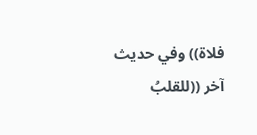فلاة)) وفي حديث آخر ((للقلبُ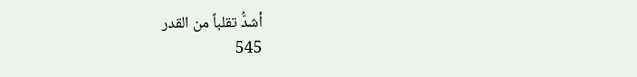أشدُّ تقلباً من القدر
545